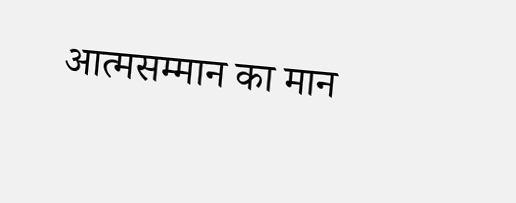आत्मसम्मान का मान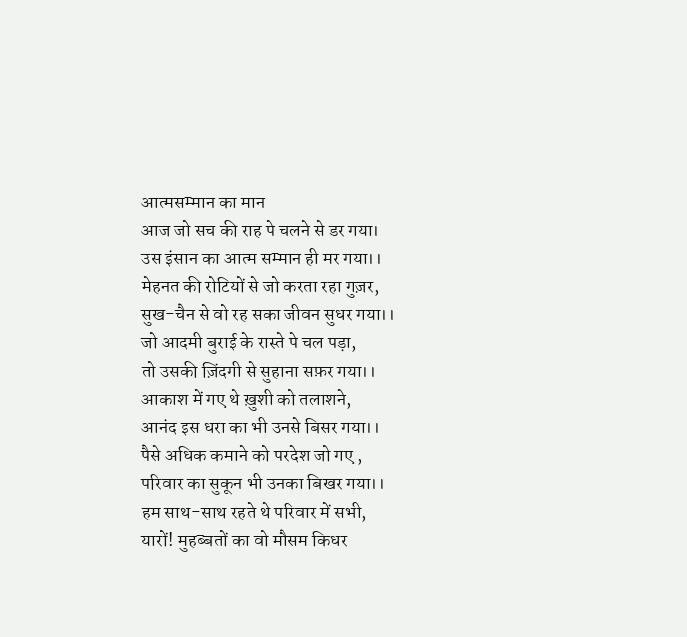आत्मसम्मान का मान
आज जो सच की राह पे चलने से डर गया।
उस इंसान का आत्म सम्मान ही मर गया।।
मेहनत की रोटियों से जो करता रहा गुज़र,
सुख-चैन से वो रह सका जीवन सुधर गया।।
जो आदमी बुराई के रास्ते पे चल पड़ा,
तो उसकी ज़िंदगी से सुहाना सफ़र गया।।
आकाश में गए थे ख़ुशी को तलाशने,
आनंद इस धरा का भी उनसे बिसर गया।।
पैसे अधिक कमाने को परदेश जो गए ,
परिवार का सुकून भी उनका बिखर गया।।
हम साथ-साथ रहते थे परिवार में सभी,
यारों! मुहब्बतों का वो मौसम किधर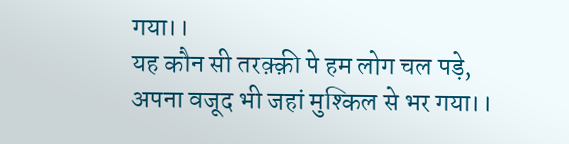गया।।
यह कौन सी तरक़्क़ी पे हम लोग चल पड़े,
अपना वजूद भी जहां मुश्किल से भर गया।।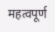महत्वपूर्ण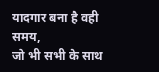यादगार बना है वही समय,
जो भी सभी के साथ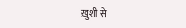ख़ुशी से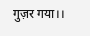गुज़र गया।।